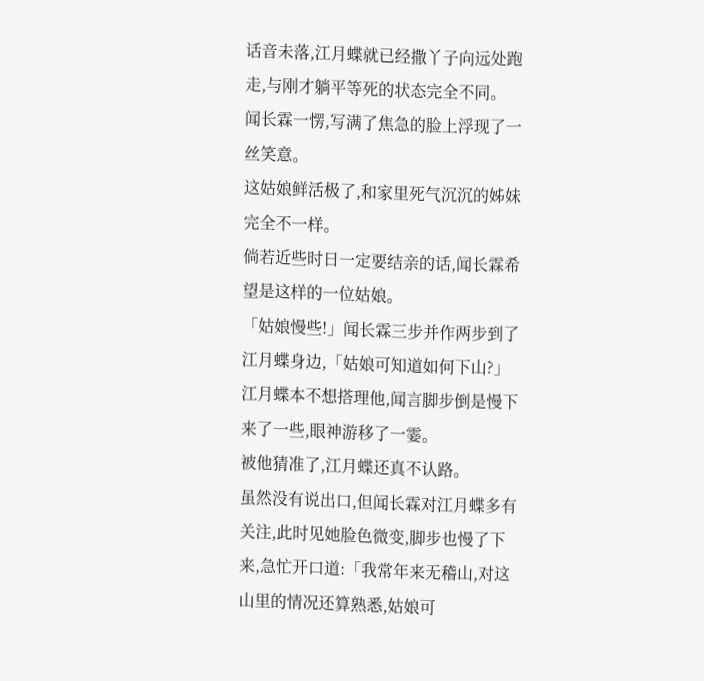话音未落,江月蝶就已经撒丫子向远处跑走,与刚才躺平等死的状态完全不同。
闻长霖一愣,写满了焦急的脸上浮现了一丝笑意。
这姑娘鲜活极了,和家里死气沉沉的姊妹完全不一样。
倘若近些时日一定要结亲的话,闻长霖希望是这样的一位姑娘。
「姑娘慢些!」闻长霖三步并作两步到了江月蝶身边,「姑娘可知道如何下山?」
江月蝶本不想搭理他,闻言脚步倒是慢下来了一些,眼神游移了一霎。
被他猜准了,江月蝶还真不认路。
虽然没有说出口,但闻长霖对江月蝶多有关注,此时见她脸色微变,脚步也慢了下来,急忙开口道:「我常年来无稽山,对这山里的情况还算熟悉,姑娘可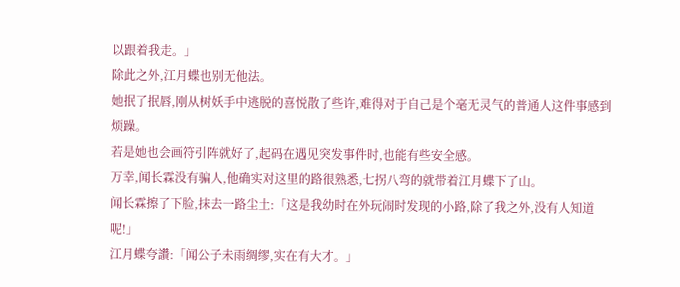以跟着我走。」
除此之外,江月蝶也别无他法。
她抿了抿唇,刚从树妖手中逃脱的喜悦散了些许,难得对于自己是个毫无灵气的普通人这件事感到烦躁。
若是她也会画符引阵就好了,起码在遇见突发事件时,也能有些安全感。
万幸,闻长霖没有骗人,他确实对这里的路很熟悉,七拐八弯的就带着江月蝶下了山。
闻长霖擦了下脸,抹去一路尘土:「这是我幼时在外玩闹时发现的小路,除了我之外,没有人知道呢!」
江月蝶夸讚:「闻公子未雨绸缪,实在有大才。」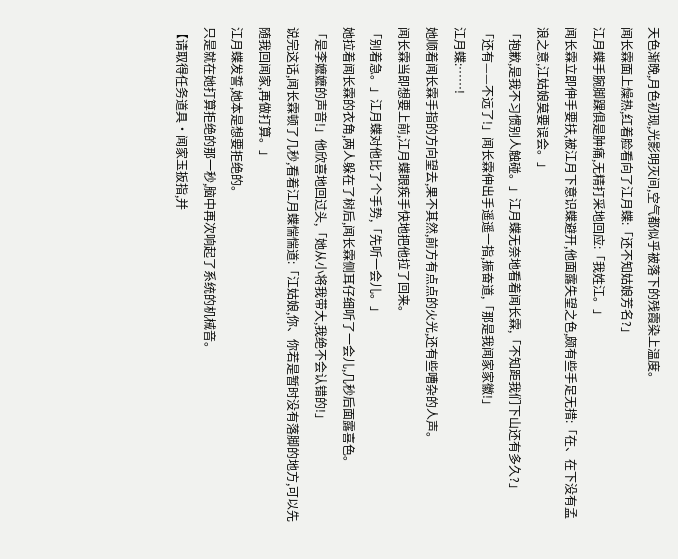天色渐晚,月色初现,光影明灭间,空气都似乎被落下的残霞染上温度。
闻长霖面上燥热,红着脸看向了江月蝶:「还不知姑娘芳名?」
江月蝶手腕脚踝俱是肿痛,无精打采地回应:「我姓江。」
闻长霖立即伸手要扶,被江月下意识蝶避开,他面露失望之色,颇有些手足无措:「在、在下没有孟浪之意,江姑娘莫要误会。」
「抱歉,是我不习惯别人触碰。」江月蝶无奈地看着闻长霖,「不知距我们下山还有多久?」
「还有——不远了!」闻长霖伸出手遥遥一指,振奋道,「那是我闻家家徽!」
江月蝶:……!
她顺着闻长霖手指的方向望去,果不其然,前方有点点的火光,还有些嘈杂的人声。
闻长霖当即想要上前,江月蝶眼疾手快地把他拉了回来。
「别着急。」江月蝶对他比了个手势,「先听一会儿。」
她拉着闻长霖的衣角,两人躲在了树后,闻长霖侧耳仔细听了一会儿,几秒后面露喜色。
「是李嬷嬷的声音!」他欣喜地回过头,「她从小将我带大,我绝不会认错的!」
说完这话,闻长霖顿了几秒,看着江月蝶惴惴道:「江姑娘,你、你若是暂时没有落脚的地方,可以先随我回闻家,再做打算。」
江月蝶发誓,她本是想要拒绝的。
只是就在她打算拒绝的那一秒,脑中再次响起了系统的机械音。
【请取得任务道具·闻家玉扳指,并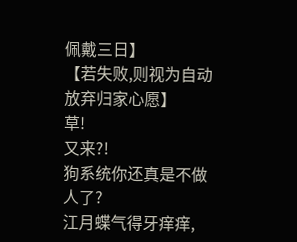佩戴三日】
【若失败,则视为自动放弃归家心愿】
草!
又来?!
狗系统你还真是不做人了?
江月蝶气得牙痒痒,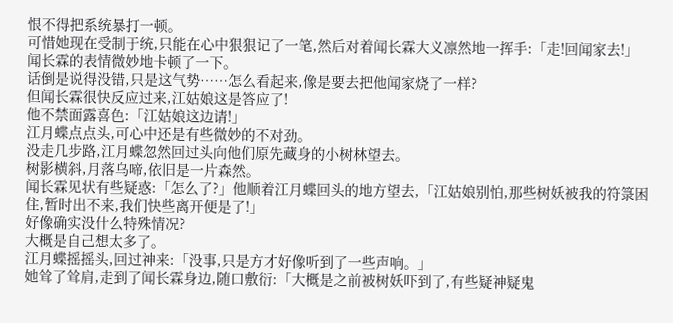恨不得把系统暴打一顿。
可惜她现在受制于统,只能在心中狠狠记了一笔,然后对着闻长霖大义凛然地一挥手:「走!回闻家去!」
闻长霖的表情微妙地卡顿了一下。
话倒是说得没错,只是这气势……怎么看起来,像是要去把他闻家烧了一样?
但闻长霖很快反应过来,江姑娘这是答应了!
他不禁面露喜色:「江姑娘这边请!」
江月蝶点点头,可心中还是有些微妙的不对劲。
没走几步路,江月蝶忽然回过头向他们原先藏身的小树林望去。
树影横斜,月落乌啼,依旧是一片森然。
闻长霖见状有些疑惑:「怎么了?」他顺着江月蝶回头的地方望去,「江姑娘别怕,那些树妖被我的符箓困住,暂时出不来,我们快些离开便是了!」
好像确实没什么特殊情况?
大概是自己想太多了。
江月蝶摇摇头,回过神来:「没事,只是方才好像听到了一些声响。」
她耸了耸肩,走到了闻长霖身边,随口敷衍:「大概是之前被树妖吓到了,有些疑神疑鬼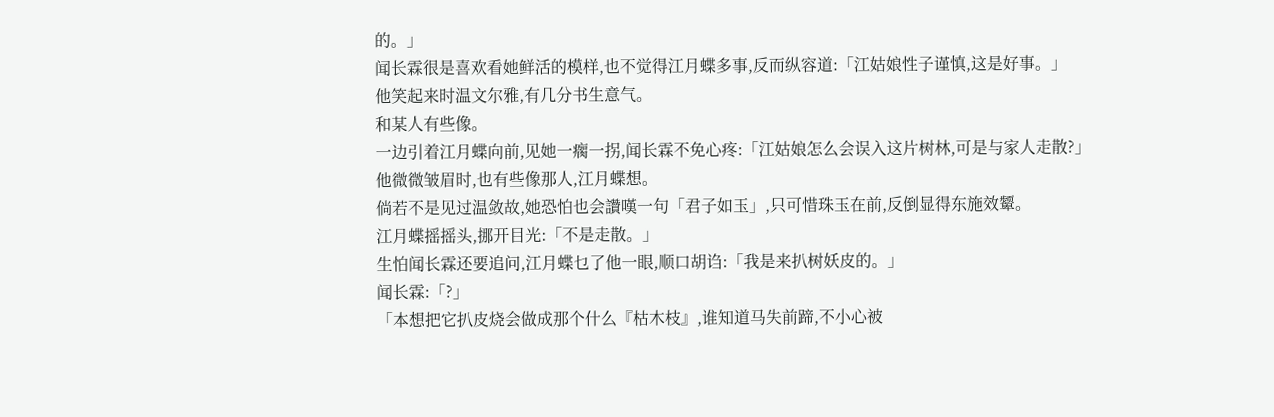的。」
闻长霖很是喜欢看她鲜活的模样,也不觉得江月蝶多事,反而纵容道:「江姑娘性子谨慎,这是好事。」
他笑起来时温文尔雅,有几分书生意气。
和某人有些像。
一边引着江月蝶向前,见她一瘸一拐,闻长霖不免心疼:「江姑娘怎么会误入这片树林,可是与家人走散?」
他微微皱眉时,也有些像那人,江月蝶想。
倘若不是见过温敛故,她恐怕也会讚嘆一句「君子如玉」,只可惜珠玉在前,反倒显得东施效颦。
江月蝶摇摇头,挪开目光:「不是走散。」
生怕闻长霖还要追问,江月蝶乜了他一眼,顺口胡诌:「我是来扒树妖皮的。」
闻长霖:「?」
「本想把它扒皮烧会做成那个什么『枯木枝』,谁知道马失前蹄,不小心被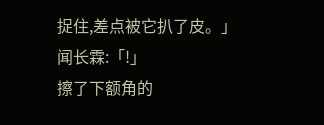捉住,差点被它扒了皮。」
闻长霖:「!」
擦了下额角的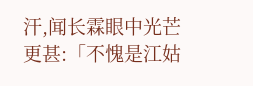汗,闻长霖眼中光芒更甚:「不愧是江姑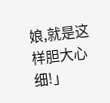娘,就是这样胆大心细!」